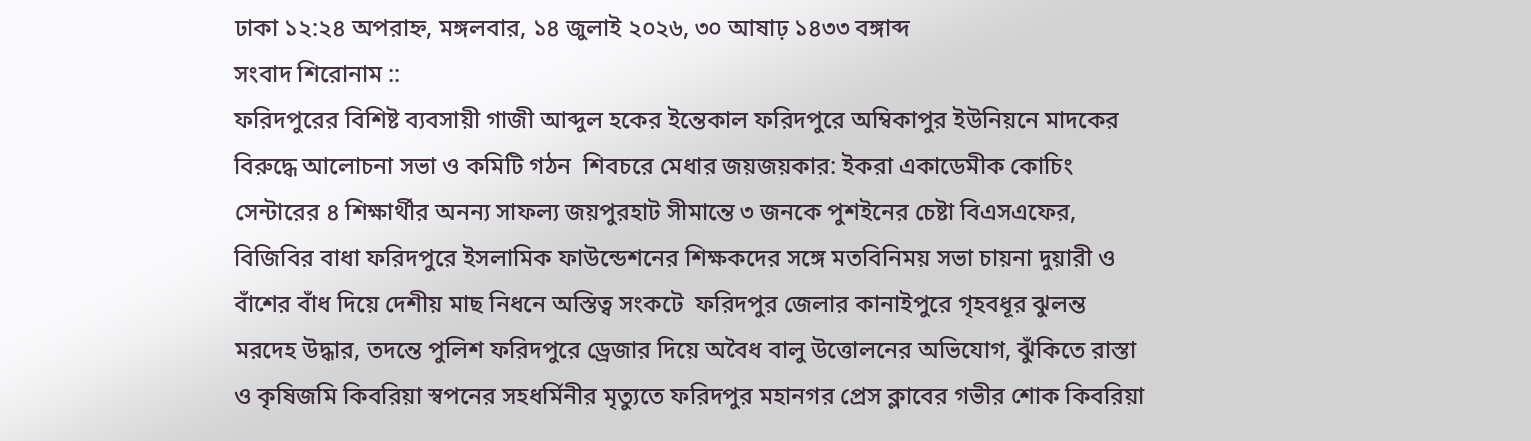ঢাকা ১২:২৪ অপরাহ্ন, মঙ্গলবার, ১৪ জুলাই ২০২৬, ৩০ আষাঢ় ১৪৩৩ বঙ্গাব্দ
সংবাদ শিরোনাম ::
ফরিদপুরের বিশিষ্ট ব্যবসায়ী গাজী আব্দুল হকের ইন্তেকাল ফরিদপুরে অম্বিকাপুর ইউনিয়নে মাদকের বিরুদ্ধে আলোচনা সভা ও কমিটি গঠন  শিবচরে মেধার জয়জয়কার: ইকরা একাডেমীক কোচিং সেন্টারের ৪ শিক্ষার্থীর অনন্য সাফল্য জয়পুরহাট সীমান্তে ৩ জনকে পুশইনের চেষ্টা বিএসএফের, বিজিবির বাধা ফরিদপুরে ইসলামিক ফাউন্ডেশনের শিক্ষকদের সঙ্গে মতবিনিময় সভা চায়না দুয়ারী ও বাঁশের বাঁধ দিয়ে দেশীয় মাছ নিধনে অস্তিত্ব সংকটে  ফরিদপুর জেলার কানাইপুরে গৃহবধূর ঝুলন্ত মরদেহ উদ্ধার, তদন্তে পুলিশ ফরিদপুরে ড্রেজার দিয়ে অবৈধ বালু উত্তোলনের অভিযোগ, ঝুঁকিতে রাস্তা ও কৃষিজমি কিবরিয়া স্বপনের সহধর্মিনীর মৃত্যুতে ফরিদপুর মহানগর প্রেস ক্লাবের গভীর শোক কিবরিয়া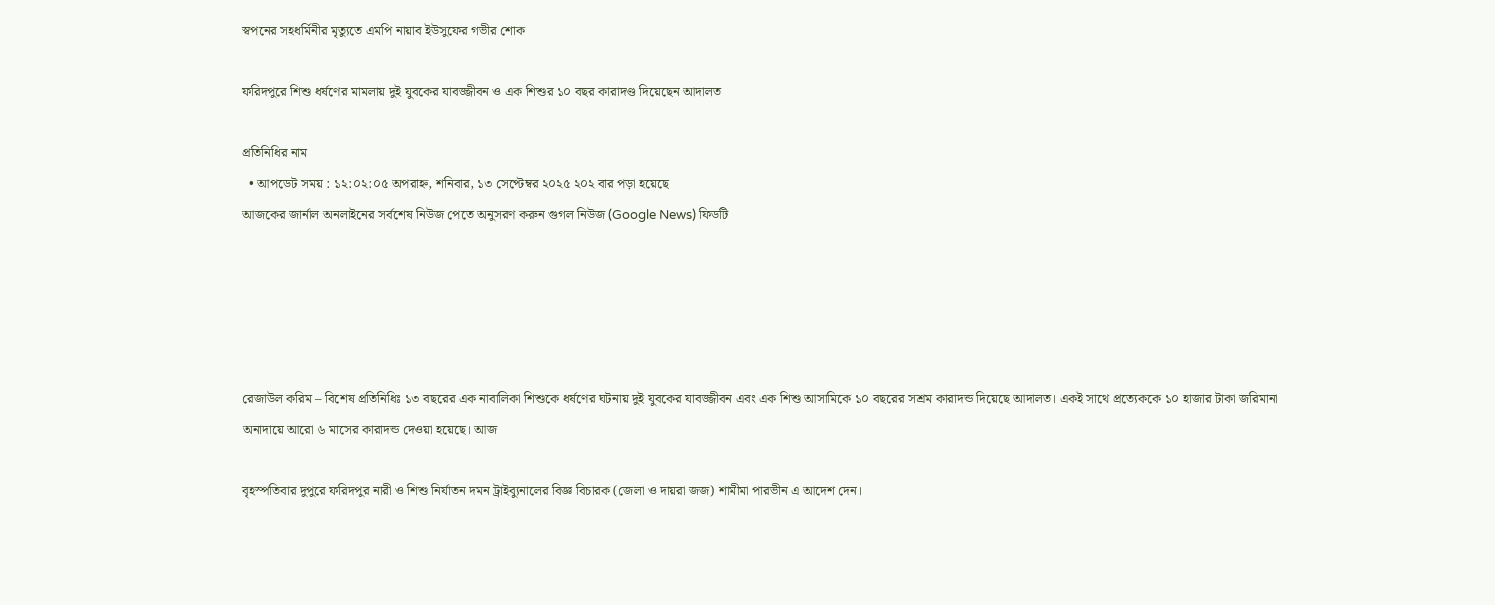স্বপনের সহধর্মিনীর মৃত্যুতে এমপি নায়াব ইউসুফের গভীর শোক

ফরিদপুরে শিশু ধর্ষণের মামলায় দুই যুবকের যাবজ্জীবন ও এক শিশুর ১০ বছর কারাদণ্ড দিয়েছেন আদালত

প্রতিনিধির নাম
  • আপডেট সময় : ১২:০২:০৫ অপরাহ্ন, শনিবার, ১৩ সেপ্টেম্বর ২০২৫ ২০২ বার পড়া হয়েছে
আজকের জার্নাল অনলাইনের সর্বশেষ নিউজ পেতে অনুসরণ করুন গুগল নিউজ (Google News) ফিডটি





রেজাউল করিম – বিশেষ প্রতিনিধিঃ ১৩ বছরের এক নাবালিকা শিশুকে ধর্ষণের ঘটনায় দুই যুবকের যাবজ্জীবন এবং এক শিশু আসামিকে ১০ বছরের সশ্রম কারাদন্ড দিয়েছে আদালত। একই সাথে প্রত্যেককে ১০ হাজার টাকা জরিমানা অনাদায়ে আরো ৬ মাসের কারাদন্ড দেওয়া হয়েছে। আজ

বৃহস্পতিবার দুপুরে ফরিদপুর নারী ও শিশু নির্যাতন দমন ট্রাইব্যুনালের বিজ্ঞ বিচারক (জেলা ও দায়রা জজ) শামীমা পারভীন এ আদেশ দেন।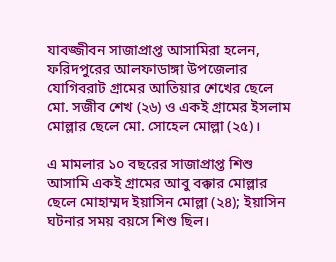যাবজ্জীবন সাজাপ্রাপ্ত আসামিরা হলেন, ফরিদপুরের আলফাডাঙ্গা উপজেলার যোগিবরাট গ্রামের আতিয়ার শেখের ছেলে মো. সজীব শেখ (২৬) ও একই গ্রামের ইসলাম মোল্লার ছেলে মো. সোহেল মোল্লা (২৫)।

এ মামলার ১০ বছরের সাজাপ্রাপ্ত শিশু আসামি একই গ্রামের আবু বক্কার মোল্লার ছেলে মোহাম্মদ ইয়াসিন মোল্লা (২৪); ইয়াসিন ঘটনার সময় বয়সে শিশু ছিল।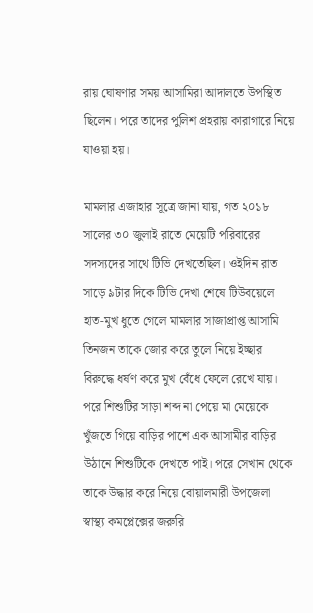রায় ঘোষণার সময় আসামিরা আদালতে উপস্থিত ছিলেন। পরে তাদের পুলিশ প্রহরায় কারাগারে নিয়ে যাওয়া হয়।

মামলার এজাহার সূত্রে জানা যায়, গত ২০১৮ সালের ৩০ জুলাই রাতে মেয়েটি পরিবারের সদস্যদের সাথে টিভি দেখতেছিল। ওইদিন রাত সাড়ে ৯টার দিকে টিভি দেখা শেষে টিউবয়েলে হাত-মুখ ধুতে গেলে মামলার সাজাপ্রাপ্ত আসামি তিনজন তাকে জোর করে তুলে নিয়ে ইচ্ছার বিরুদ্ধে ধর্ষণ করে মুখ বেঁধে ফেলে রেখে যায়। পরে শিশুটির সাড়া শব্দ না পেয়ে মা মেয়েকে খুঁজতে গিয়ে বাড়ির পাশে এক আসামীর বাড়ির উঠানে শিশুটিকে দেখতে পাই। পরে সেখান থেকে তাকে উদ্ধার করে নিয়ে বোয়ালমারী উপজেলা স্বাস্থ্য কমপ্লেক্সের জরুরি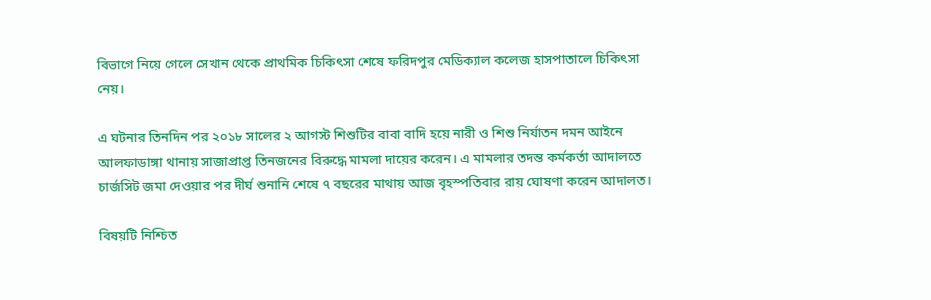বিভাগে নিয়ে গেলে সেখান থেকে প্রাথমিক চিকিৎসা শেষে ফরিদপুর মেডিক্যাল কলেজ হাসপাতালে চিকিৎসা নেয়।

এ ঘটনার তিনদিন পর ২০১৮ সালের ২ আগস্ট শিশুটির বাবা বাদি হয়ে নারী ও শিশু নির্যাতন দমন আইনে আলফাডাঙ্গা থানায় সাজাপ্রাপ্ত তিনজনের বিরুদ্ধে মামলা দায়ের করেন। এ মামলার তদন্ত কর্মকর্তা আদালতে চার্জসিট জমা দেওয়ার পর দীর্ঘ শুনানি শেষে ৭ বছরের মাথায় আজ বৃহস্পতিবার রায় ঘোষণা করেন আদালত।

বিষয়টি নিশ্চিত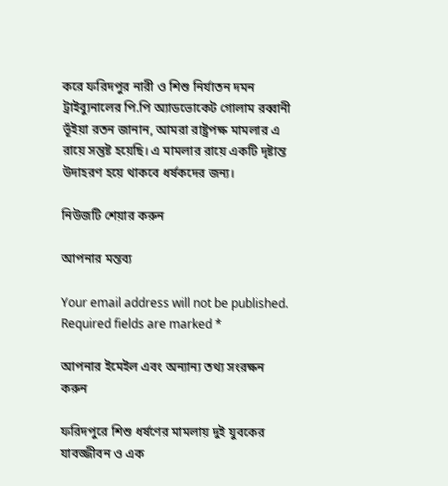করে ফরিদপুর নারী ও শিশু নির্যাতন দমন ট্রাইব্যুনালের পি.পি অ্যাডভোকেট গোলাম রব্বানী ভূঁইয়া রতন জানান, আমরা রাষ্ট্রপক্ষ মামলার এ রায়ে সন্তুষ্ট হয়েছি। এ মামলার রায়ে একটি দৃষ্টান্ত উদাহরণ হয়ে থাকবে ধর্ষকদের জন্য।

নিউজটি শেয়ার করুন

আপনার মন্তব্য

Your email address will not be published. Required fields are marked *

আপনার ইমেইল এবং অন্যান্য তথ্য সংরক্ষন করুন

ফরিদপুরে শিশু ধর্ষণের মামলায় দুই যুবকের যাবজ্জীবন ও এক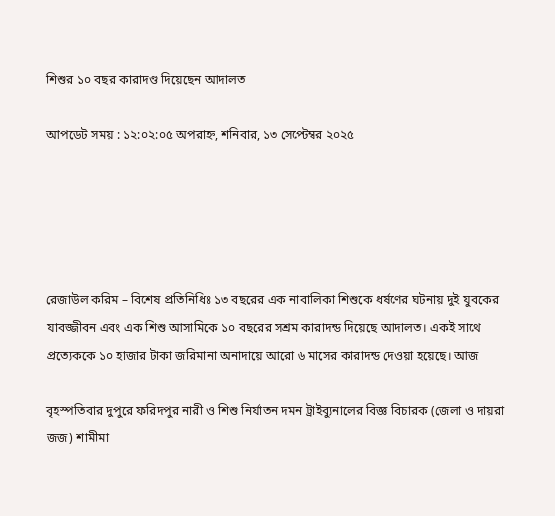শিশুর ১০ বছর কারাদণ্ড দিয়েছেন আদালত

আপডেট সময় : ১২:০২:০৫ অপরাহ্ন, শনিবার, ১৩ সেপ্টেম্বর ২০২৫





রেজাউল করিম – বিশেষ প্রতিনিধিঃ ১৩ বছরের এক নাবালিকা শিশুকে ধর্ষণের ঘটনায় দুই যুবকের যাবজ্জীবন এবং এক শিশু আসামিকে ১০ বছরের সশ্রম কারাদন্ড দিয়েছে আদালত। একই সাথে প্রত্যেককে ১০ হাজার টাকা জরিমানা অনাদায়ে আরো ৬ মাসের কারাদন্ড দেওয়া হয়েছে। আজ

বৃহস্পতিবার দুপুরে ফরিদপুর নারী ও শিশু নির্যাতন দমন ট্রাইব্যুনালের বিজ্ঞ বিচারক (জেলা ও দায়রা জজ) শামীমা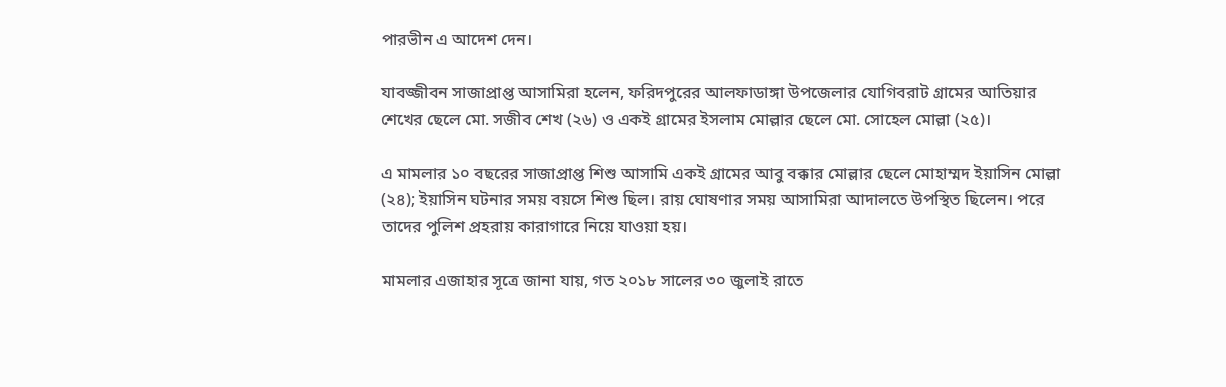পারভীন এ আদেশ দেন।

যাবজ্জীবন সাজাপ্রাপ্ত আসামিরা হলেন, ফরিদপুরের আলফাডাঙ্গা উপজেলার যোগিবরাট গ্রামের আতিয়ার শেখের ছেলে মো. সজীব শেখ (২৬) ও একই গ্রামের ইসলাম মোল্লার ছেলে মো. সোহেল মোল্লা (২৫)।

এ মামলার ১০ বছরের সাজাপ্রাপ্ত শিশু আসামি একই গ্রামের আবু বক্কার মোল্লার ছেলে মোহাম্মদ ইয়াসিন মোল্লা (২৪); ইয়াসিন ঘটনার সময় বয়সে শিশু ছিল। রায় ঘোষণার সময় আসামিরা আদালতে উপস্থিত ছিলেন। পরে তাদের পুলিশ প্রহরায় কারাগারে নিয়ে যাওয়া হয়।

মামলার এজাহার সূত্রে জানা যায়, গত ২০১৮ সালের ৩০ জুলাই রাতে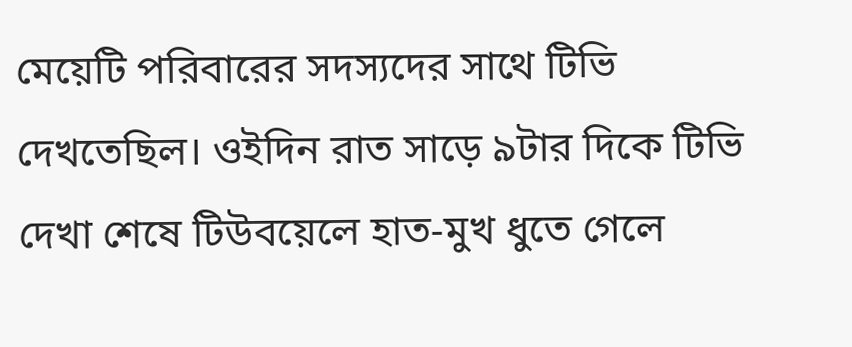মেয়েটি পরিবারের সদস্যদের সাথে টিভি দেখতেছিল। ওইদিন রাত সাড়ে ৯টার দিকে টিভি দেখা শেষে টিউবয়েলে হাত-মুখ ধুতে গেলে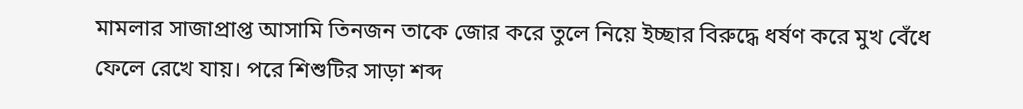মামলার সাজাপ্রাপ্ত আসামি তিনজন তাকে জোর করে তুলে নিয়ে ইচ্ছার বিরুদ্ধে ধর্ষণ করে মুখ বেঁধে ফেলে রেখে যায়। পরে শিশুটির সাড়া শব্দ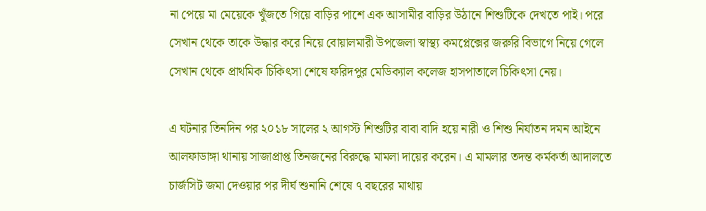না পেয়ে মা মেয়েকে খুঁজতে গিয়ে বাড়ির পাশে এক আসামীর বাড়ির উঠানে শিশুটিকে দেখতে পাই। পরে সেখান থেকে তাকে উদ্ধার করে নিয়ে বোয়ালমারী উপজেলা স্বাস্থ্য কমপ্লেক্সের জরুরি বিভাগে নিয়ে গেলে সেখান থেকে প্রাথমিক চিকিৎসা শেষে ফরিদপুর মেডিক্যাল কলেজ হাসপাতালে চিকিৎসা নেয়।

এ ঘটনার তিনদিন পর ২০১৮ সালের ২ আগস্ট শিশুটির বাবা বাদি হয়ে নারী ও শিশু নির্যাতন দমন আইনে আলফাডাঙ্গা থানায় সাজাপ্রাপ্ত তিনজনের বিরুদ্ধে মামলা দায়ের করেন। এ মামলার তদন্ত কর্মকর্তা আদালতে চার্জসিট জমা দেওয়ার পর দীর্ঘ শুনানি শেষে ৭ বছরের মাথায়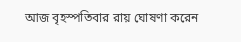আজ বৃহস্পতিবার রায় ঘোষণা করেন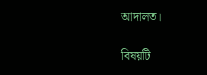আদালত।

বিষয়টি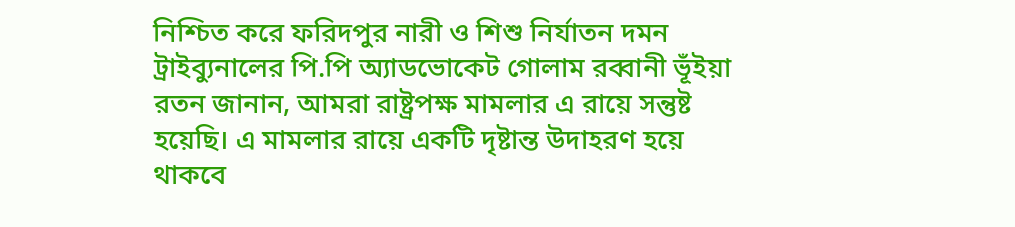নিশ্চিত করে ফরিদপুর নারী ও শিশু নির্যাতন দমন ট্রাইব্যুনালের পি.পি অ্যাডভোকেট গোলাম রব্বানী ভূঁইয়া রতন জানান, আমরা রাষ্ট্রপক্ষ মামলার এ রায়ে সন্তুষ্ট হয়েছি। এ মামলার রায়ে একটি দৃষ্টান্ত উদাহরণ হয়ে থাকবে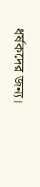ধর্ষকদের জন্য।